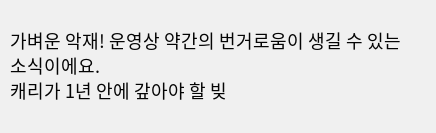가벼운 악재! 운영상 약간의 번거로움이 생길 수 있는 소식이에요.
캐리가 1년 안에 갚아야 할 빚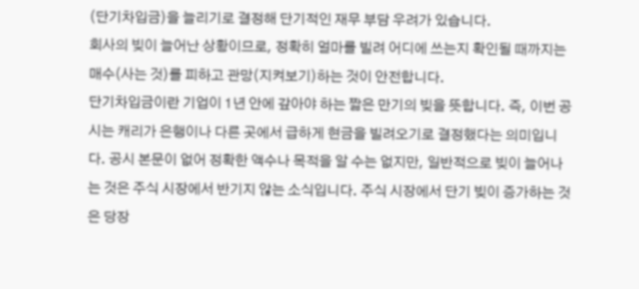(단기차입금)을 늘리기로 결정해 단기적인 재무 부담 우려가 있습니다.
회사의 빚이 늘어난 상황이므로, 정확히 얼마를 빌려 어디에 쓰는지 확인될 때까지는 매수(사는 것)를 피하고 관망(지켜보기)하는 것이 안전합니다.
단기차입금이란 기업이 1년 안에 갚아야 하는 짧은 만기의 빚을 뜻합니다. 즉, 이번 공시는 캐리가 은행이나 다른 곳에서 급하게 현금을 빌려오기로 결정했다는 의미입니다. 공시 본문이 없어 정확한 액수나 목적을 알 수는 없지만, 일반적으로 빚이 늘어나는 것은 주식 시장에서 반기지 않는 소식입니다. 주식 시장에서 단기 빚이 증가하는 것은 당장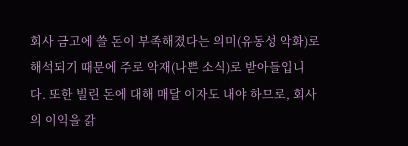회사 금고에 쓸 돈이 부족해졌다는 의미(유동성 악화)로 해석되기 때문에 주로 악재(나쁜 소식)로 받아들입니다. 또한 빌린 돈에 대해 매달 이자도 내야 하므로, 회사의 이익을 갉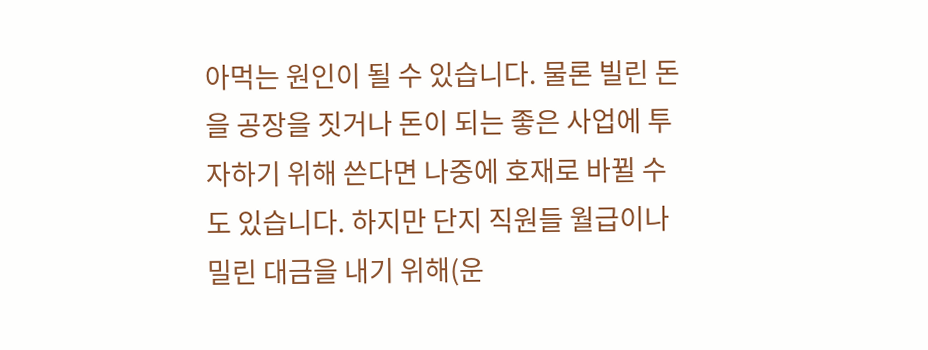아먹는 원인이 될 수 있습니다. 물론 빌린 돈을 공장을 짓거나 돈이 되는 좋은 사업에 투자하기 위해 쓴다면 나중에 호재로 바뀔 수도 있습니다. 하지만 단지 직원들 월급이나 밀린 대금을 내기 위해(운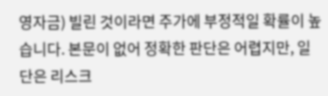영자금) 빌린 것이라면 주가에 부정적일 확률이 높습니다. 본문이 없어 정확한 판단은 어렵지만, 일단은 리스크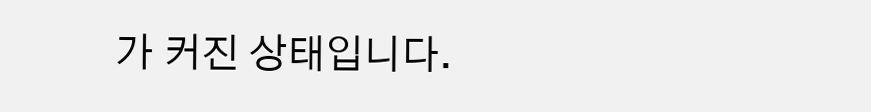가 커진 상태입니다.